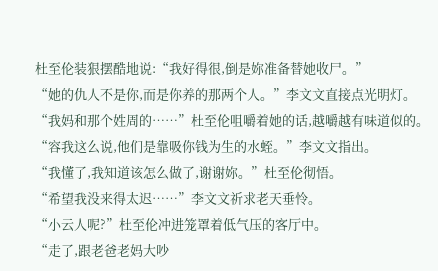杜至伦装狠摆酷地说:“我好得很,倒是妳准备替她收尸。”
“她的仇人不是你,而是你养的那两个人。”李文文直接点光明灯。
“我妈和那个姓周的……”杜至伦咀嚼着她的话,越嚼越有味道似的。
“容我这么说,他们是靠吸你钱为生的水蛭。”李文文指出。
“我懂了,我知道该怎么做了,谢谢妳。”杜至伦彻悟。
“希望我没来得太迟……”李文文祈求老天垂怜。
“小云人呢?”杜至伦冲进笼罩着低气压的客厅中。
“走了,跟老爸老妈大吵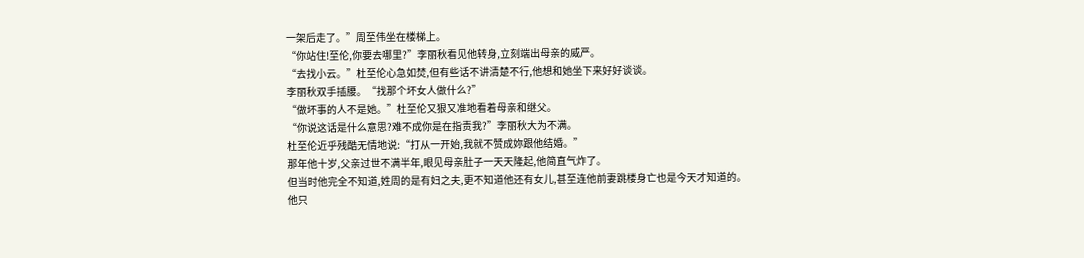一架后走了。”周至伟坐在楼梯上。
“你站住!至伦,你要去哪里?”李丽秋看见他转身,立刻端出母亲的威严。
“去找小云。”杜至伦心急如焚,但有些话不讲清楚不行,他想和她坐下来好好谈谈。
李丽秋双手插腰。“找那个坏女人做什么?”
“做坏事的人不是她。”杜至伦又狠又准地看着母亲和继父。
“你说这话是什么意思?难不成你是在指责我?”李丽秋大为不满。
杜至伦近乎残酷无情地说:“打从一开始,我就不赞成妳跟他结婚。”
那年他十岁,父亲过世不满半年,眼见母亲肚子一天天隆起,他简直气炸了。
但当时他完全不知道,姓周的是有妇之夫,更不知道他还有女儿,甚至连他前妻跳楼身亡也是今天才知道的。
他只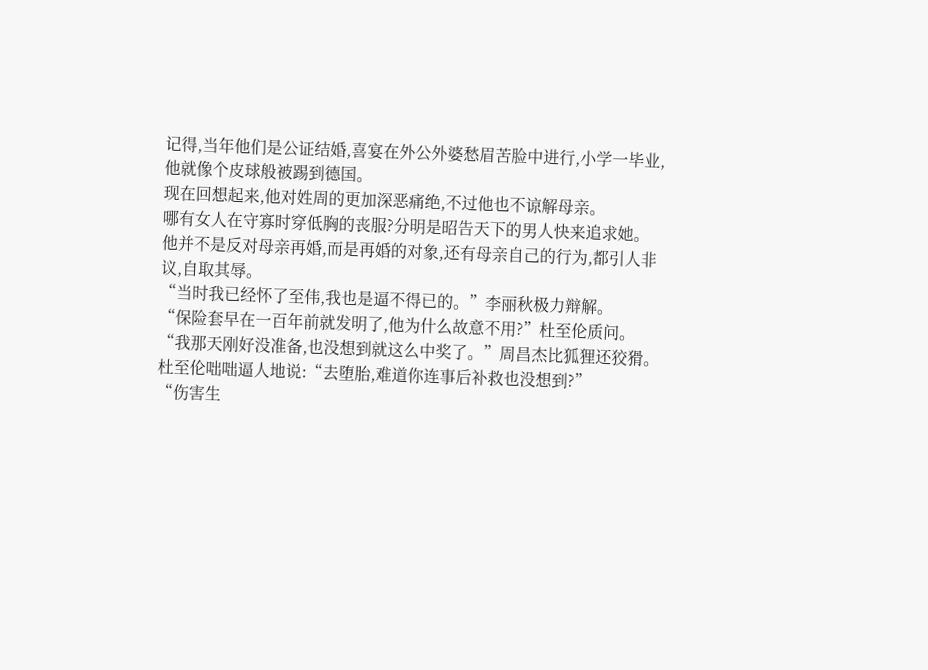记得,当年他们是公证结婚,喜宴在外公外婆愁眉苦脸中进行,小学一毕业,他就像个皮球般被踢到德国。
现在回想起来,他对姓周的更加深恶痛绝,不过他也不谅解母亲。
哪有女人在守寡时穿低胸的丧服?分明是昭告天下的男人快来追求她。
他并不是反对母亲再婚,而是再婚的对象,还有母亲自己的行为,都引人非议,自取其辱。
“当时我已经怀了至伟,我也是逼不得已的。”李丽秋极力辩解。
“保险套早在一百年前就发明了,他为什么故意不用?”杜至伦质问。
“我那天刚好没准备,也没想到就这么中奖了。”周昌杰比狐狸还狡猾。
杜至伦咄咄逼人地说:“去堕胎,难道你连事后补救也没想到?”
“伤害生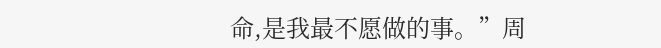命,是我最不愿做的事。”周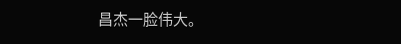昌杰一脸伟大。